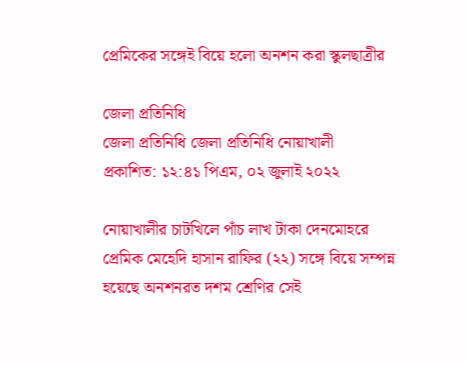প্রেমিকের সঙ্গেই বিয়ে হলো অনশন করা স্কুলছাত্রীর

জেলা প্রতিনিধি
জেলা প্রতিনিধি জেলা প্রতিনিধি নোয়াখালী
প্রকাশিত: ১২:৪১ পিএম, ০২ জুলাই ২০২২

নোয়াখালীর চাটখিলে পাঁচ লাখ টাকা দেনমোহরে প্রেমিক মেহেদি হাসান রাফির (২২) সঙ্গে বিয়ে সম্পন্ন হয়েছে অনশনরত দশম শ্রেণির সেই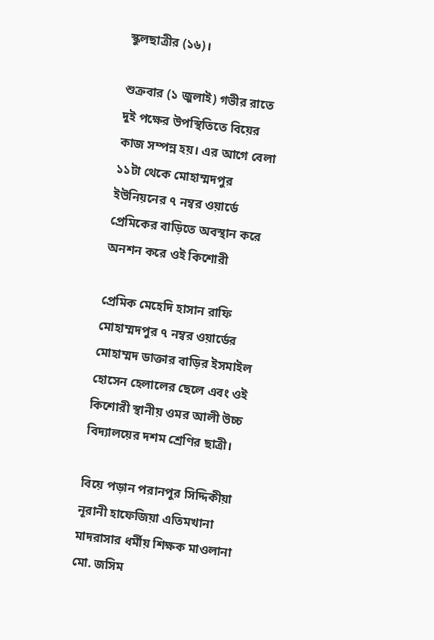স্কুলছাত্রীর (১৬)।

শুক্রবার (১ জুলাই) গভীর রাতে দুই পক্ষের উপস্থিতিতে বিয়ের কাজ সম্পন্ন হয়। এর আগে বেলা ১১টা থেকে মোহাম্মদপুর ইউনিয়নের ৭ নম্বর ওয়ার্ডে প্রেমিকের বাড়িতে অবস্থান করে অনশন করে ওই কিশোরী

প্রেমিক মেহেদি হাসান রাফি মোহাম্মদপুর ৭ নম্বর ওয়ার্ডের মোহাম্মদ ডাক্তার বাড়ির ইসমাইল হোসেন হেলালের ছেলে এবং ওই কিশোরী স্থানীয় ওমর আলী উচ্চ বিদ্যালয়ের দশম শ্রেণির ছাত্রী।

বিয়ে পড়ান পরানপুর সিদ্দিকীয়া নূরানী হাফেজিয়া এতিমখানা মাদরাসার ধর্মীয় শিক্ষক মাওলানা মো. জসিম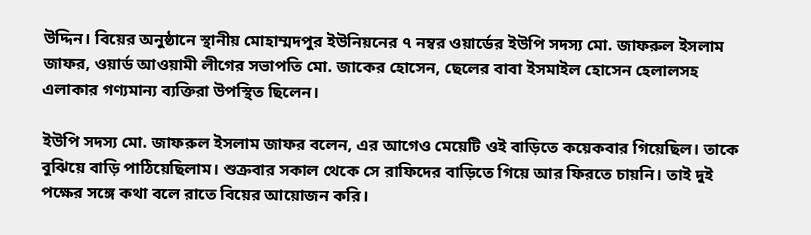উদ্দিন। বিয়ের অনুষ্ঠানে স্থানীয় মোহাম্মদপুর ইউনিয়নের ৭ নম্বর ওয়ার্ডের ইউপি সদস্য মো. জাফরুল ইসলাম জাফর, ওয়ার্ড আওয়ামী লীগের সভাপতি মো. জাকের হোসেন, ছেলের বাবা ইসমাইল হোসেন হেলালসহ এলাকার গণ্যমান্য ব্যক্তিরা উপস্থিত ছিলেন।

ইউপি সদস্য মো. জাফরুল ইসলাম জাফর বলেন, এর আগেও মেয়েটি ওই বাড়িতে কয়েকবার গিয়েছিল। তাকে বুঝিয়ে বাড়ি পাঠিয়েছিলাম। শুক্রবার সকাল থেকে সে রাফিদের বাড়িতে গিয়ে আর ফিরতে চায়নি। তাই দুই পক্ষের সঙ্গে কথা বলে রাতে বিয়ের আয়োজন করি।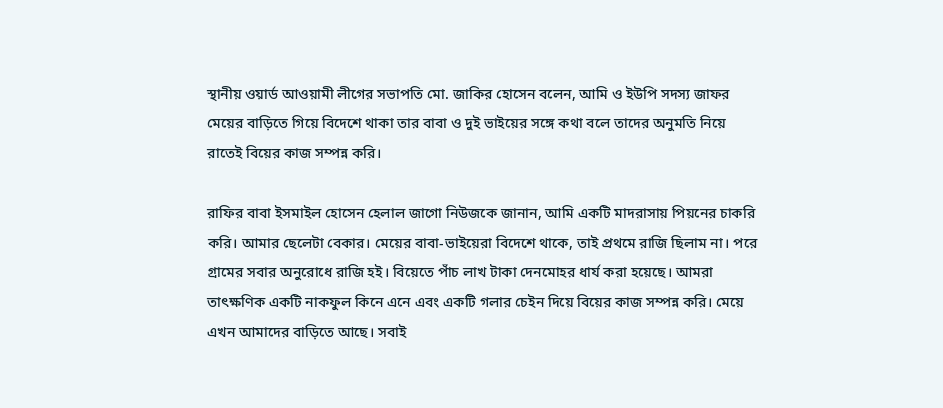স্থানীয় ওয়ার্ড আওয়ামী লীগের সভাপতি মো. জাকির হোসেন বলেন, আমি ও ইউপি সদস্য জাফর মেয়ের বাড়িতে গিয়ে বিদেশে থাকা তার বাবা ও দুই ভাইয়ের সঙ্গে কথা বলে তাদের অনুমতি নিয়ে রাতেই বিয়ের কাজ সম্পন্ন করি।

রাফির বাবা ইসমাইল হোসেন হেলাল জাগো নিউজকে জানান, আমি একটি মাদরাসায় পিয়নের চাকরি করি। আমার ছেলেটা বেকার। মেয়ের বাবা-ভাইয়েরা বিদেশে থাকে, তাই প্রথমে রাজি ছিলাম না। পরে গ্রামের সবার অনুরোধে রাজি হই। বিয়েতে পাঁচ লাখ টাকা দেনমোহর ধার্য করা হয়েছে। আমরা তাৎক্ষণিক একটি নাকফুল কিনে এনে এবং একটি গলার চেইন দিয়ে বিয়ের কাজ সম্পন্ন করি। মেয়ে এখন আমাদের বাড়িতে আছে। সবাই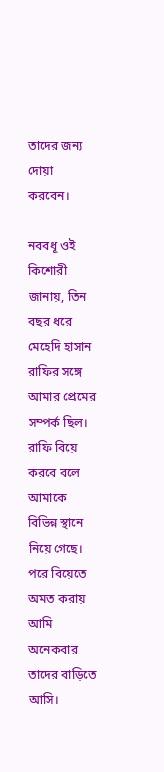তাদের জন্য দোয়া করবেন।

নববধূ ওই কিশোরী জানায়, তিন বছর ধরে মেহেদি হাসান রাফির সঙ্গে আমার প্রেমের সম্পর্ক ছিল। রাফি বিয়ে করবে বলে আমাকে বিভিন্ন স্থানে নিয়ে গেছে। পরে বিয়েতে অমত করায় আমি অনেকবার তাদের বাড়িতে আসি।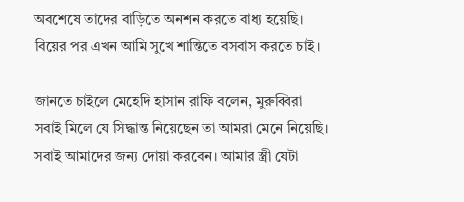অবশেষে তাদের বাড়িতে অনশন করতে বাধ্য হয়েছি। বিয়ের পর এখন আমি সুখে শান্তিতে বসবাস করতে চাই।

জানতে চাইলে মেহেদি হাসান রাফি বলেন, মুরুব্বিরা সবাই মিলে যে সিদ্ধান্ত নিয়েছেন তা আমরা মেনে নিয়েছি। সবাই আমাদের জন্য দোয়া করবেন। আমার স্ত্রী যেটা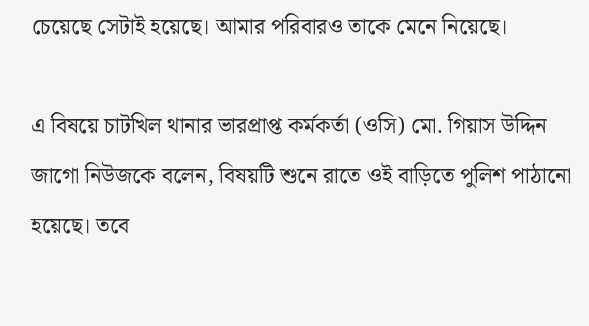চেয়েছে সেটাই হয়েছে। আমার পরিবারও তাকে মেনে নিয়েছে।

এ বিষয়ে চাটখিল থানার ভারপ্রাপ্ত কর্মকর্তা (ওসি) মো. গিয়াস উদ্দিন জাগো নিউজকে বলেন, বিষয়টি শুনে রাতে ওই বাড়িতে পুলিশ পাঠানো হয়েছে। তবে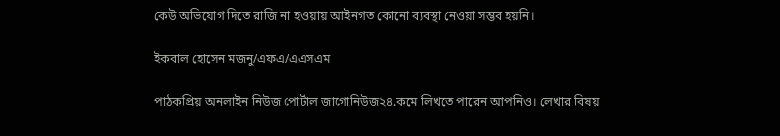কেউ অভিযোগ দিতে রাজি না হওয়ায় আইনগত কোনো ব্যবস্থা নেওয়া সম্ভব হয়নি।

ইকবাল হোসেন মজনু/এফএ/এএসএম

পাঠকপ্রিয় অনলাইন নিউজ পোর্টাল জাগোনিউজ২৪.কমে লিখতে পারেন আপনিও। লেখার বিষয়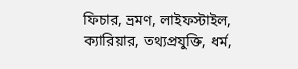ফিচার, ভ্রমণ, লাইফস্টাইল, ক্যারিয়ার, তথ্যপ্রযুক্তি, ধর্ম,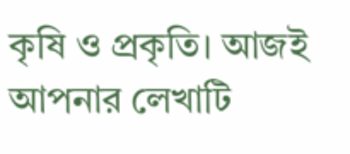কৃষি ও প্রকৃতি। আজই আপনার লেখাটি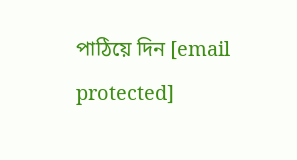পাঠিয়ে দিন [email protected]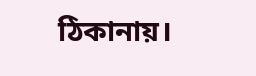ঠিকানায়।